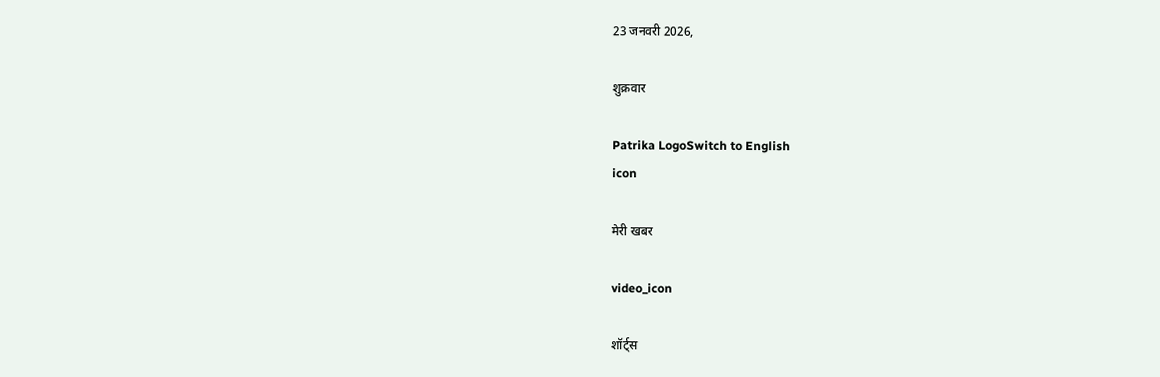23 जनवरी 2026,

शुक्रवार

Patrika LogoSwitch to English
icon

मेरी खबर

video_icon

शॉर्ट्स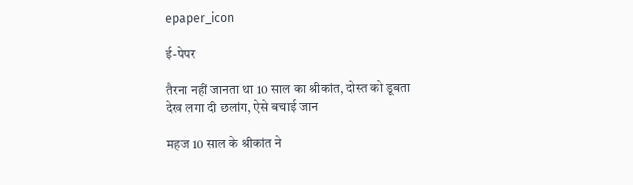epaper_icon

ई-पेपर

तैरना नहीं जानता था 10 साल का श्रीकांत, दोस्त को डूबता देख लगा दी छलांग, ऐसे बचाई जान

महज 10 साल के श्रीकांत ने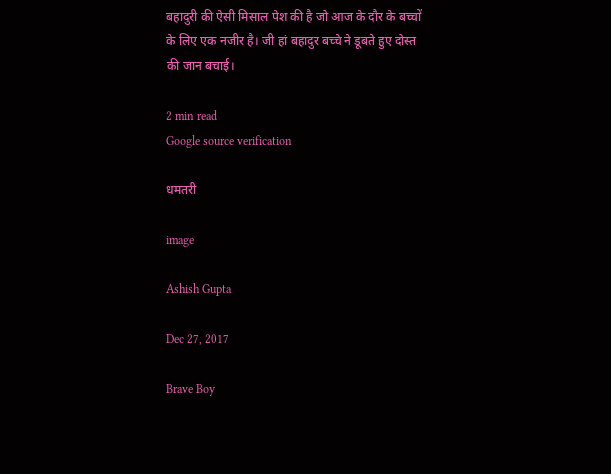बहादुरी की ऐसी मिसाल पेश की है जो आज के दौर के बच्चों के लिए एक नजीर है। जी हां बहादुर बच्चे ने डूबते हुए दोस्त की जान बचाई।

2 min read
Google source verification

धमतरी

image

Ashish Gupta

Dec 27, 2017

Brave Boy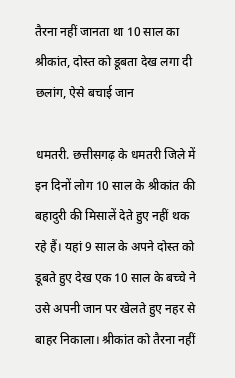तैरना नहीं जानता था 10 साल का श्रीकांत, दोस्त को डूबता देख लगा दी छलांग, ऐसे बचाई जान

धमतरी. छत्तीसगढ़ के धमतरी जिले में इन दिनों लोग 10 साल के श्रीकांत की बहादुरी की मिसालें देते हुए नहीं थक रहे हैं। यहां 9 साल के अपने दोस्त को डूबते हुए देख एक 10 साल के बच्चे ने उसे अपनी जान पर खेलते हुए नहर से बाहर निकाला। श्रीकांत को तैरना नहीं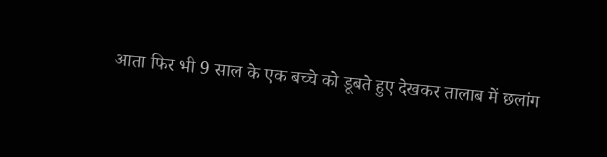आता फिर भी 9 साल के एक बच्चे को डूबते हुए देखकर तालाब में छलांग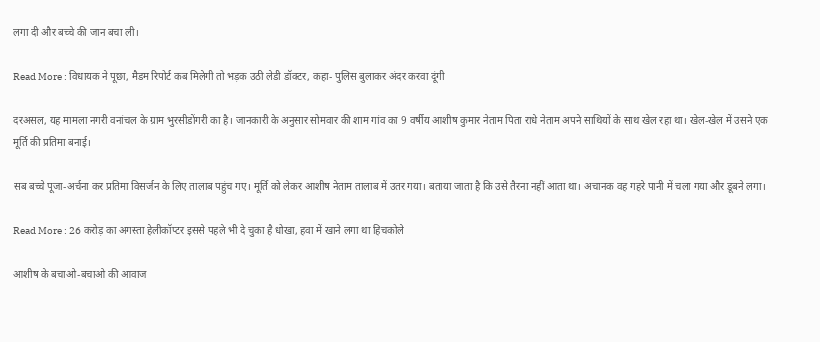लगा दी और बच्चे की जान बचा ली।

Read More : विधायक ने पूछा, मैडम रिपोर्ट कब मिलेगी तो भड़क उठी लेडी डॉक्टर, कहा- पुलिस बुलाकर अंदर करवा दूंगी

दरअसल, यह मामला नगरी वनांचल के ग्राम भुरसीडोंगरी का है। जानकारी के अनुसार सोमवार की शाम गांव का 9 वर्षीय आशीष कुमार नेताम पिता राधे नेताम अपने साथियों के साथ खेल रहा था। खेल-खेल में उसने एक मूर्ति की प्रतिमा बनाई।

सब बच्चे पूजा-अर्चना कर प्रतिमा विसर्जन के लिए तालाब पहुंच गए। मूर्ति को लेकर आशीष नेताम तालाब में उतर गया। बताया जाता है कि उसे तैरना नहीं आता था। अचानक वह गहरे पानी में चला गया और डूबने लगा।

Read More : 26 करोड़ का अगस्ता हेलीकॉप्टर इससे पहले भी दे चुका है धोखा, हवा में खाने लगा था हिचकोले

आशीष के बचाओ-बचाओ की आवाज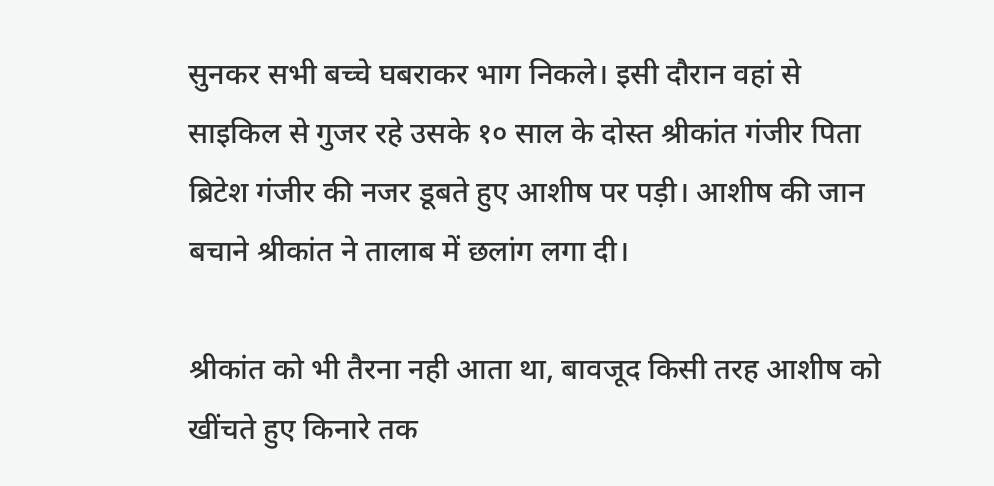सुनकर सभी बच्चे घबराकर भाग निकले। इसी दौरान वहां से साइकिल से गुजर रहे उसके १० साल के दोस्त श्रीकांत गंजीर पिता ब्रिटेश गंजीर की नजर डूबते हुए आशीष पर पड़ी। आशीष की जान बचाने श्रीकांत ने तालाब में छलांग लगा दी।

श्रीकांत को भी तैरना नही आता था, बावजूद किसी तरह आशीष को खींचते हुए किनारे तक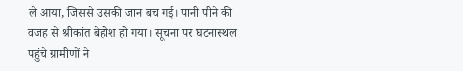ले आया, जिससे उसकी जान बच गई। पानी पीने की वजह से श्रीकांत बेहोश हो गया। सूचना पर घटनास्थल पहुंचे ग्रामीणों ने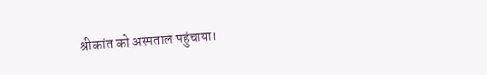श्रीकांत को अस्पताल पहुंचाया।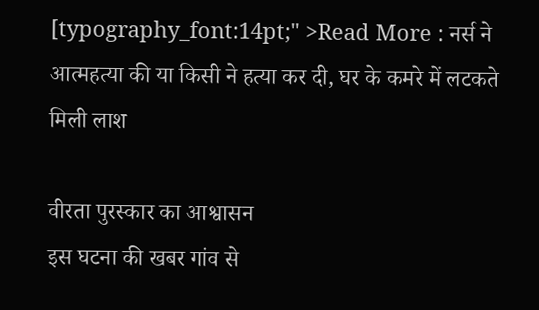[typography_font:14pt;" >Read More : नर्स ने आत्महत्या की या किसी ने हत्या कर दी, घर के कमरे में लटकते मिली लाश

वीरता पुरस्कार का आश्वासन
इस घटना की खबर गांव से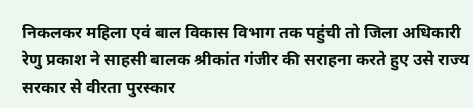निकलकर महिला एवं बाल विकास विभाग तक पहुंची तो जिला अधिकारी रेणु प्रकाश ने साहसी बालक श्रीकांत गंजीर की सराहना करते हुए उसे राज्य सरकार से वीरता पुरस्कार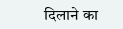दिलाने का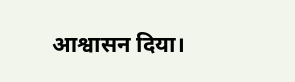आश्वासन दिया।